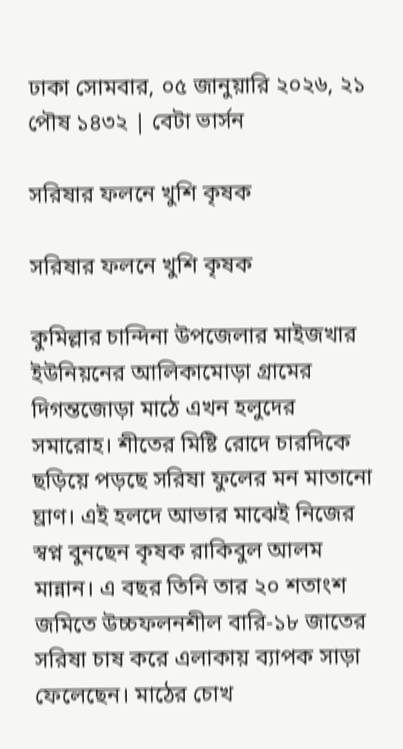ঢাকা সোমবার, ০৫ জানুয়ারি ২০২৬, ২১ পৌষ ১৪৩২ | বেটা ভার্সন

সরিষার ফলনে খুশি কৃষক

সরিষার ফলনে খুশি কৃষক

কুমিল্লার চান্দিনা উপজেলার মাইজখার ইউনিয়নের আলিকামোড়া গ্রামের দিগন্তজোড়া মাঠে এখন হলুদের সমারোহ। শীতের মিষ্টি রোদে চারদিকে ছড়িয়ে পড়ছে সরিষা ফুলের মন মাতানো ঘ্রাণ। এই হলদে আভার মাঝেই নিজের স্বপ্ন বুনছেন কৃষক রাকিবুল আলম মান্নান। এ বছর তিনি তার ২০ শতাংশ জমিতে উচ্চফলনশীল বারি-১৮ জাতের সরিষা চাষ করে এলাকায় ব্যাপক সাড়া ফেলেছেন। মাঠের চোখ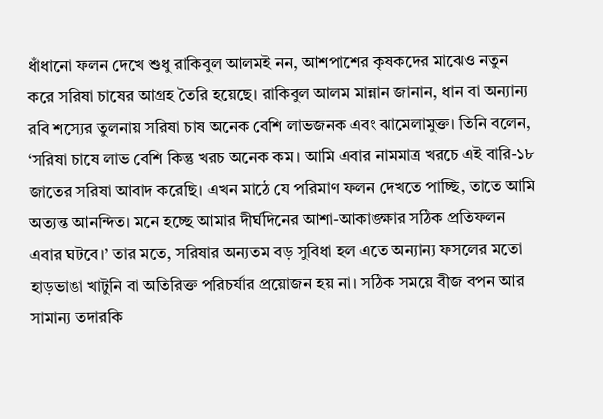ধাঁধানো ফলন দেখে শুধু রাকিবুল আলমই নন, আশপাশের কৃষকদের মাঝেও নতুন করে সরিষা চাষের আগ্রহ তৈরি হয়েছে। রাকিবুল আলম মান্নান জানান, ধান বা অন্যান্য রবি শস্যের তুলনায় সরিষা চাষ অনেক বেশি লাভজনক এবং ঝামেলামুক্ত। তিনি বলেন, ‘সরিষা চাষে লাভ বেশি কিন্তু খরচ অনেক কম। আমি এবার নামমাত্র খরচে এই বারি-১৮ জাতের সরিষা আবাদ করেছি। এখন মাঠে যে পরিমাণ ফলন দেখতে পাচ্ছি, তাতে আমি অত্যন্ত আনন্দিত। মনে হচ্ছে আমার দীর্ঘদিনের আশা-আকাঙ্ক্ষার সঠিক প্রতিফলন এবার ঘটবে।’ তার মতে, সরিষার অন্যতম বড় সুবিধা হল এতে অন্যান্য ফসলের মতো হাড়ভাঙা খাটুনি বা অতিরিক্ত পরিচর্যার প্রয়োজন হয় না। সঠিক সময়ে বীজ বপন আর সামান্য তদারকি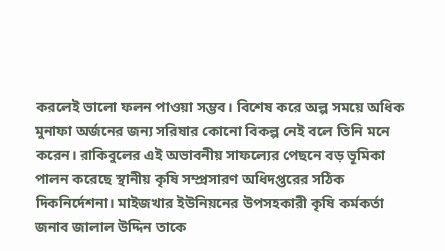করলেই ভালো ফলন পাওয়া সম্ভব। বিশেষ করে অল্প সময়ে অধিক মুনাফা অর্জনের জন্য সরিষার কোনো বিকল্প নেই বলে তিনি মনে করেন। রাকিবুলের এই অভাবনীয় সাফল্যের পেছনে বড় ভূমিকা পালন করেছে স্থানীয় কৃষি সম্প্রসারণ অধিদপ্তরের সঠিক দিকনির্দেশনা। মাইজখার ইউনিয়নের উপসহকারী কৃষি কর্মকর্তা জনাব জালাল উদ্দিন তাকে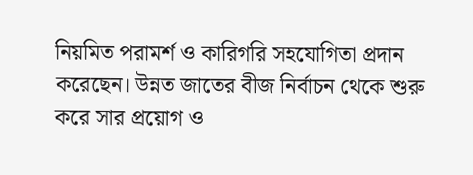নিয়মিত পরামর্শ ও কারিগরি সহযোগিতা প্রদান করেছেন। উন্নত জাতের বীজ নির্বাচন থেকে শুরু করে সার প্রয়োগ ও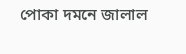পোকা দমনে জালাল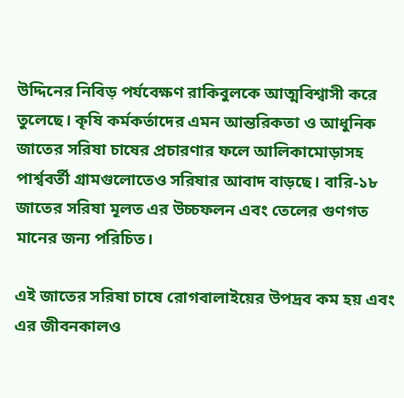উদ্দিনের নিবিড় পর্যবেক্ষণ রাকিবুলকে আত্মবিশ্বাসী করে তুলেছে। কৃষি কর্মকর্তাদের এমন আন্তরিকতা ও আধুনিক জাতের সরিষা চাষের প্রচারণার ফলে আলিকামোড়াসহ পার্শ্ববর্তী গ্রামগুলোতেও সরিষার আবাদ বাড়ছে। বারি-১৮ জাতের সরিষা মূলত এর উচ্চফলন এবং তেলের গুণগত মানের জন্য পরিচিত।

এই জাতের সরিষা চাষে রোগবালাইয়ের উপদ্রব কম হয় এবং এর জীবনকালও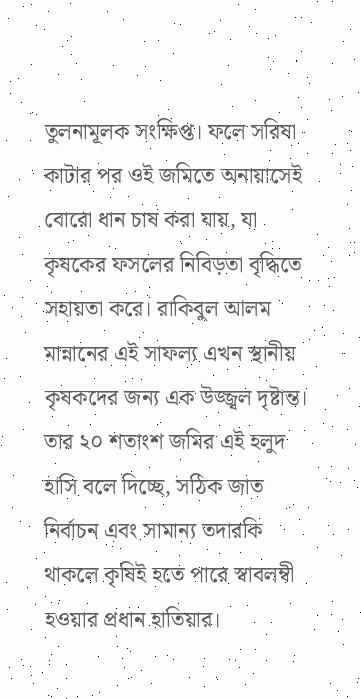তুলনামূলক সংক্ষিপ্ত। ফলে সরিষা কাটার পর ওই জমিতে অনায়াসেই বোরো ধান চাষ করা যায়, যা কৃষকের ফসলের নিবিড়তা বৃদ্ধিতে সহায়তা করে। রাকিবুল আলম মান্নানের এই সাফল্য এখন স্থানীয় কৃষকদের জন্য এক উজ্জ্বল দৃষ্টান্ত। তার ২০ শতাংশ জমির এই হলুদ হাসি বলে দিচ্ছে, সঠিক জাত নির্বাচন এবং সামান্য তদারকি থাকলে কৃষিই হতে পারে স্বাবলম্বী হওয়ার প্রধান হাতিয়ার।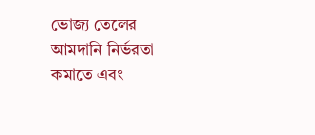ভোজ্য তেলের আমদানি নির্ভরতা কমাতে এবং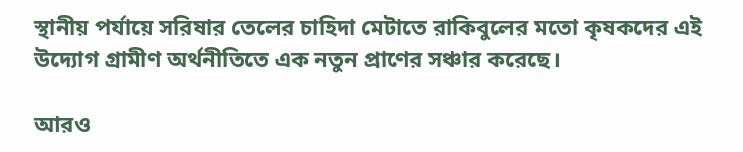স্থানীয় পর্যায়ে সরিষার তেলের চাহিদা মেটাতে রাকিবুলের মতো কৃষকদের এই উদ্যোগ গ্রামীণ অর্থনীতিতে এক নতুন প্রাণের সঞ্চার করেছে।

আরও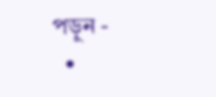পড়ুন -
  •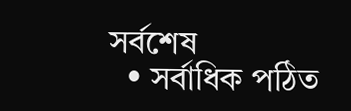সর্বশেষ
  • সর্বাধিক পঠিত